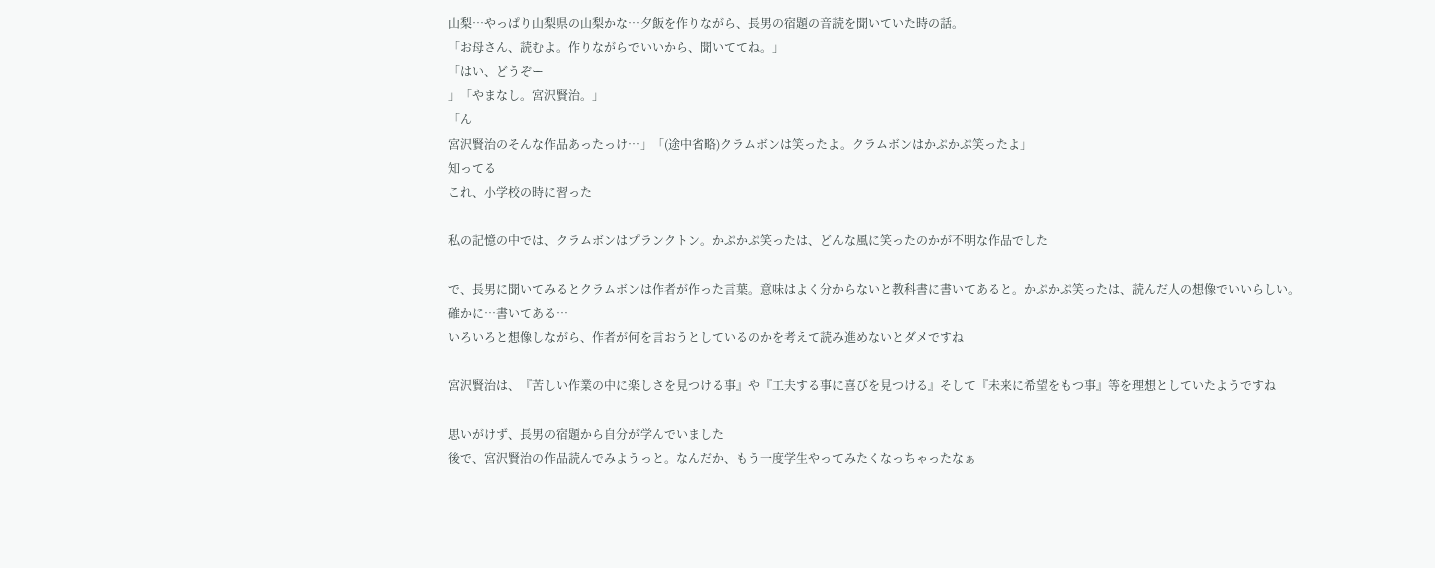山梨…やっぱり山梨県の山梨かな…夕飯を作りながら、長男の宿題の音読を聞いていた時の話。
「お母さん、読むよ。作りながらでいいから、聞いててね。」
「はい、どうぞー
」「やまなし。宮沢賢治。」
「ん
宮沢賢治のそんな作品あったっけ…」「(途中省略)クラムボンは笑ったよ。クラムボンはかぷかぷ笑ったよ」
知ってる
これ、小学校の時に習った

私の記憶の中では、クラムボンはプランクトン。かぷかぷ笑ったは、どんな風に笑ったのかが不明な作品でした

で、長男に聞いてみるとクラムボンは作者が作った言葉。意味はよく分からないと教科書に書いてあると。かぷかぷ笑ったは、読んだ人の想像でいいらしい。
確かに…書いてある…
いろいろと想像しながら、作者が何を言おうとしているのかを考えて読み進めないとダメですね

宮沢賢治は、『苦しい作業の中に楽しさを見つける事』や『工夫する事に喜びを見つける』そして『未来に希望をもつ事』等を理想としていたようですね

思いがけず、長男の宿題から自分が学んでいました
後で、宮沢賢治の作品読んでみようっと。なんだか、もう一度学生やってみたくなっちゃったなぁ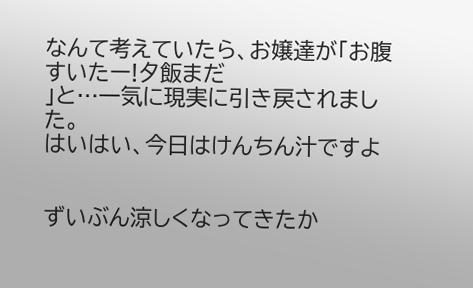なんて考えていたら、お嬢達が「お腹すいたー!夕飯まだ
」と…一気に現実に引き戻されました。
はいはい、今日はけんちん汁ですよ


ずいぶん涼しくなってきたか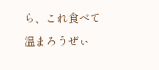ら、これ食べて温まろうぜぃ